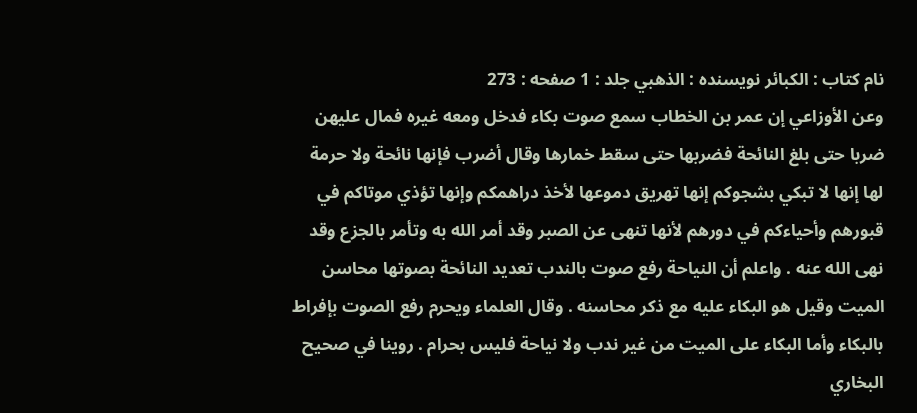نام کتاب : الكبائر نویسنده : الذهبي جلد : 1 صفحه : 273
وعن الأوزاعي إن عمر بن الخطاب سمع صوت بكاء فدخل ومعه غيره فمال عليهن ضربا حتى بلغ النائحة فضربها حتى سقط خمارها وقال أضرب فإنها نائحة ولا حرمة لها إنها لا تبكي بشجوكم إنها تهريق دموعها لأخذ دراهمكم وإنها تؤذي موتاكم في قبورهم وأحياءكم في دورهم لأنها تنهى عن الصبر وقد أمر الله به وتأمر بالجزع وقد نهى الله عنه . واعلم أن النياحة رفع صوت بالندب تعديد النائحة بصوتها محاسن الميت وقيل هو البكاء عليه مع ذكر محاسنه . وقال العلماء ويحرم رفع الصوت بإفراط بالبكاء وأما البكاء على الميت من غير ندب ولا نياحة فليس بحرام . روينا في صحيح البخاري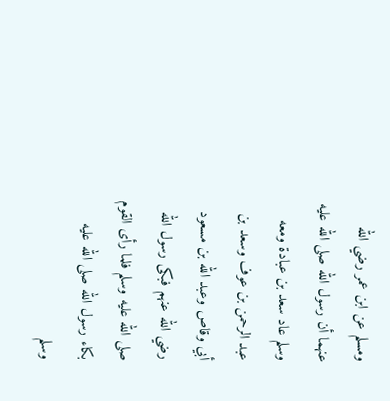ومسلم عن ابن عمر رضي الله عنهما أن رسول الله صلى الله عليه وسلم عاد سعد بن عبادة ومعه عبد الرحمن بن عوف وسعد بن أبي وقاص وعبد الله بن مسعود رضي الله عنهم فبكى رسول الله صلى الله عليه وسلم فلما رأى القوم بكاء رسول الله صلى الله عليه وسلم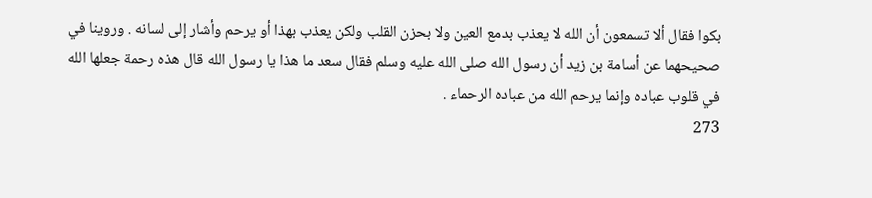بكوا فقال ألا تسمعون أن الله لا يعذب بدمع العين ولا بحزن القلب ولكن يعذب بهذا أو يرحم وأشار إلى لسانه . وروينا في صحيحهما عن أسامة بن زيد أن رسول الله صلى الله عليه وسلم فقال سعد ما هذا يا رسول الله قال هذه رحمة جعلها الله في قلوب عباده وإنما يرحم الله من عباده الرحماء .
273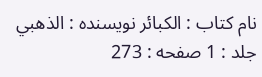نام کتاب : الكبائر نویسنده : الذهبي جلد : 1 صفحه : 273